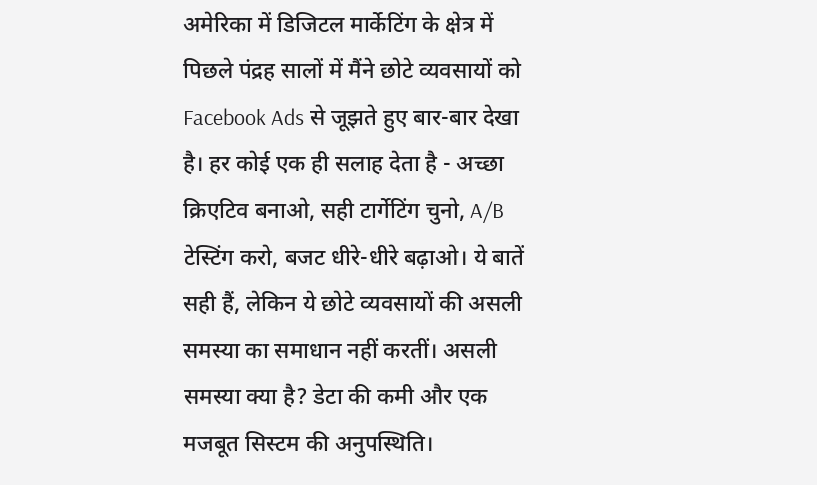अमेरिका में डिजिटल मार्केटिंग के क्षेत्र में पिछले पंद्रह सालों में मैंने छोटे व्यवसायों को Facebook Ads से जूझते हुए बार-बार देखा है। हर कोई एक ही सलाह देता है - अच्छा क्रिएटिव बनाओ, सही टार्गेटिंग चुनो, A/B टेस्टिंग करो, बजट धीरे-धीरे बढ़ाओ। ये बातें सही हैं, लेकिन ये छोटे व्यवसायों की असली समस्या का समाधान नहीं करतीं। असली समस्या क्या है? डेटा की कमी और एक मजबूत सिस्टम की अनुपस्थिति।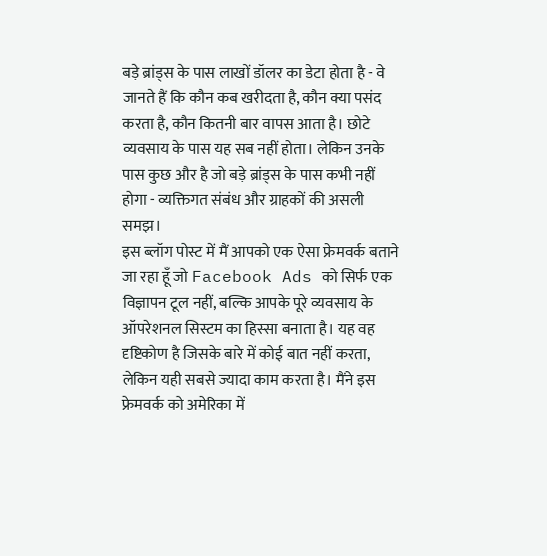बड़े ब्रांड्स के पास लाखों डॉलर का डेटा होता है - वे जानते हैं कि कौन कब खरीदता है, कौन क्या पसंद करता है, कौन कितनी बार वापस आता है। छोटे व्यवसाय के पास यह सब नहीं होता। लेकिन उनके पास कुछ और है जो बड़े ब्रांड्स के पास कभी नहीं होगा - व्यक्तिगत संबंध और ग्राहकों की असली समझ।
इस ब्लॉग पोस्ट में मैं आपको एक ऐसा फ्रेमवर्क बताने जा रहा हूँ जो Facebook Ads को सिर्फ एक विज्ञापन टूल नहीं, बल्कि आपके पूरे व्यवसाय के ऑपरेशनल सिस्टम का हिस्सा बनाता है। यह वह दृष्टिकोण है जिसके बारे में कोई बात नहीं करता, लेकिन यही सबसे ज्यादा काम करता है। मैंने इस फ्रेमवर्क को अमेरिका में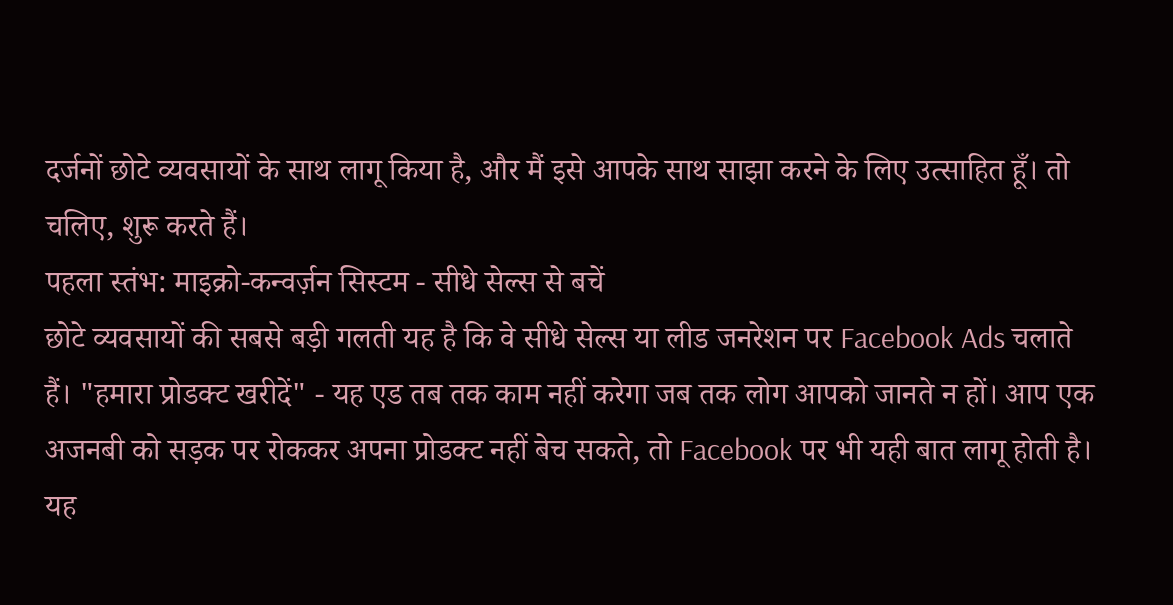दर्जनों छोटे व्यवसायों के साथ लागू किया है, और मैं इसे आपके साथ साझा करने के लिए उत्साहित हूँ। तो चलिए, शुरू करते हैं।
पहला स्तंभ: माइक्रो-कन्वर्ज़न सिस्टम - सीधे सेल्स से बचें
छोटे व्यवसायों की सबसे बड़ी गलती यह है कि वे सीधे सेल्स या लीड जनरेशन पर Facebook Ads चलाते हैं। "हमारा प्रोडक्ट खरीदें" - यह एड तब तक काम नहीं करेगा जब तक लोग आपको जानते न हों। आप एक अजनबी को सड़क पर रोककर अपना प्रोडक्ट नहीं बेच सकते, तो Facebook पर भी यही बात लागू होती है।
यह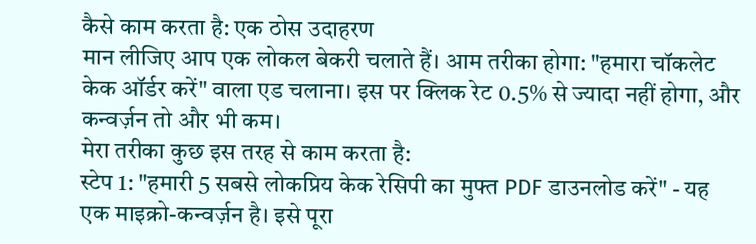कैसे काम करता है: एक ठोस उदाहरण
मान लीजिए आप एक लोकल बेकरी चलाते हैं। आम तरीका होगा: "हमारा चॉकलेट केक ऑर्डर करें" वाला एड चलाना। इस पर क्लिक रेट 0.5% से ज्यादा नहीं होगा, और कन्वर्ज़न तो और भी कम।
मेरा तरीका कुछ इस तरह से काम करता है:
स्टेप 1: "हमारी 5 सबसे लोकप्रिय केक रेसिपी का मुफ्त PDF डाउनलोड करें" - यह एक माइक्रो-कन्वर्ज़न है। इसे पूरा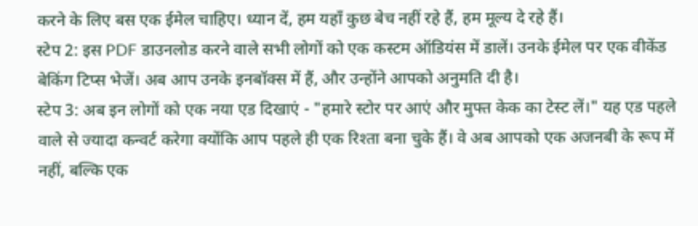करने के लिए बस एक ईमेल चाहिए। ध्यान दें, हम यहाँ कुछ बेच नहीं रहे हैं, हम मूल्य दे रहे हैं।
स्टेप 2: इस PDF डाउनलोड करने वाले सभी लोगों को एक कस्टम ऑडियंस में डालें। उनके ईमेल पर एक वीकेंड बेकिंग टिप्स भेजें। अब आप उनके इनबॉक्स में हैं, और उन्होंने आपको अनुमति दी है।
स्टेप 3: अब इन लोगों को एक नया एड दिखाएं - "हमारे स्टोर पर आएं और मुफ्त केक का टेस्ट लें।" यह एड पहले वाले से ज्यादा कन्वर्ट करेगा क्योंकि आप पहले ही एक रिश्ता बना चुके हैं। वे अब आपको एक अजनबी के रूप में नहीं, बल्कि एक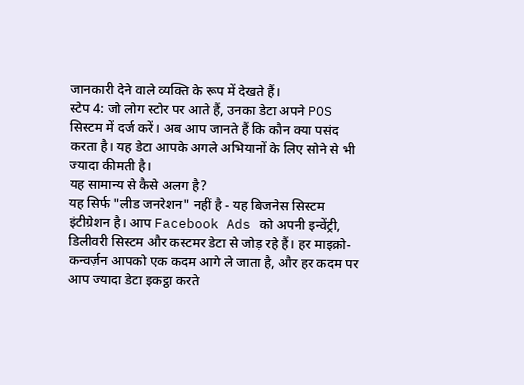जानकारी देने वाले व्यक्ति के रूप में देखते हैं।
स्टेप 4: जो लोग स्टोर पर आते हैं, उनका डेटा अपने POS सिस्टम में दर्ज करें। अब आप जानते हैं कि कौन क्या पसंद करता है। यह डेटा आपके अगले अभियानों के लिए सोने से भी ज्यादा कीमती है।
यह सामान्य से कैसे अलग है?
यह सिर्फ "लीड जनरेशन" नहीं है - यह बिजनेस सिस्टम इंटीग्रेशन है। आप Facebook Ads को अपनी इन्वेंट्री, डिलीवरी सिस्टम और कस्टमर डेटा से जोड़ रहे हैं। हर माइक्रो-कन्वर्ज़न आपको एक कदम आगे ले जाता है, और हर कदम पर आप ज्यादा डेटा इकट्ठा करते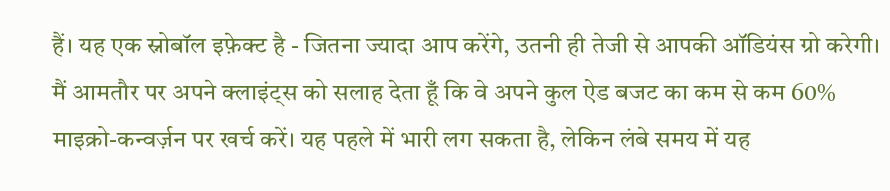हैं। यह एक स्नोबॉल इफ़ेक्ट है - जितना ज्यादा आप करेंगे, उतनी ही तेजी से आपकी ऑडियंस ग्रो करेगी।
मैं आमतौर पर अपने क्लाइंट्स को सलाह देता हूँ कि वे अपने कुल ऐड बजट का कम से कम 60% माइक्रो-कन्वर्ज़न पर खर्च करें। यह पहले में भारी लग सकता है, लेकिन लंबे समय में यह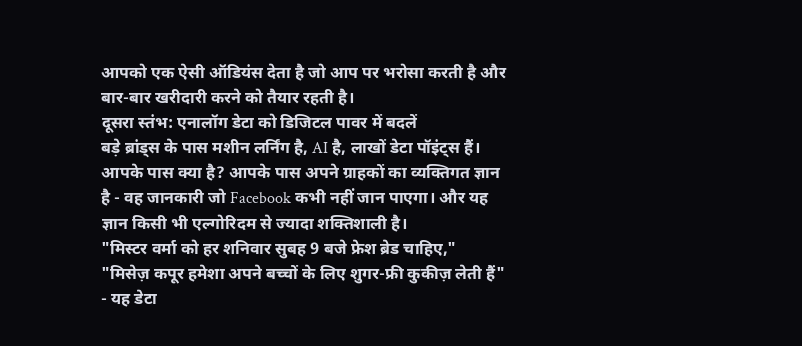आपको एक ऐसी ऑडियंस देता है जो आप पर भरोसा करती है और बार-बार खरीदारी करने को तैयार रहती है।
दूसरा स्तंभ: एनालॉग डेटा को डिजिटल पावर में बदलें
बड़े ब्रांड्स के पास मशीन लर्निंग है, AI है, लाखों डेटा पॉइंट्स हैं। आपके पास क्या है? आपके पास अपने ग्राहकों का व्यक्तिगत ज्ञान है - वह जानकारी जो Facebook कभी नहीं जान पाएगा। और यह ज्ञान किसी भी एल्गोरिदम से ज्यादा शक्तिशाली है।
"मिस्टर वर्मा को हर शनिवार सुबह 9 बजे फ्रेश ब्रेड चाहिए," "मिसेज़ कपूर हमेशा अपने बच्चों के लिए शुगर-फ्री कुकीज़ लेती हैं" - यह डेटा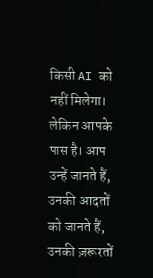किसी AI को नहीं मिलेगा। लेकिन आपके पास है। आप उन्हें जानते हैं, उनकी आदतों को जानते हैं, उनकी ज़रूरतों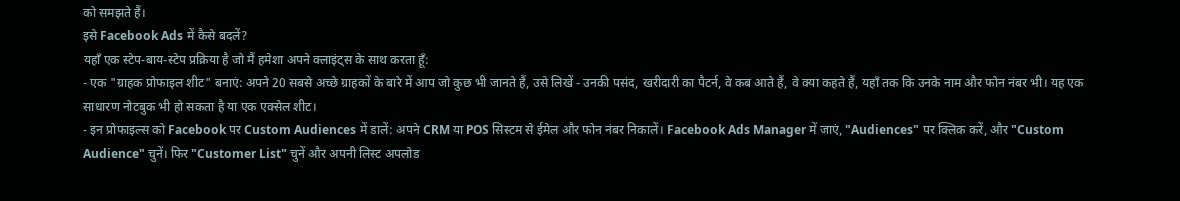को समझते हैं।
इसे Facebook Ads में कैसे बदलें?
यहाँ एक स्टेप-बाय-स्टेप प्रक्रिया है जो मैं हमेशा अपने क्लाइंट्स के साथ करता हूँ:
- एक "ग्राहक प्रोफाइल शीट" बनाएं: अपने 20 सबसे अच्छे ग्राहकों के बारे में आप जो कुछ भी जानते हैं, उसे लिखें - उनकी पसंद, खरीदारी का पैटर्न, वे कब आते हैं, वे क्या कहते हैं, यहाँ तक कि उनके नाम और फोन नंबर भी। यह एक साधारण नोटबुक भी हो सकता है या एक एक्सेल शीट।
- इन प्रोफाइल्स को Facebook पर Custom Audiences में डालें: अपने CRM या POS सिस्टम से ईमेल और फोन नंबर निकालें। Facebook Ads Manager में जाएं, "Audiences" पर क्लिक करें, और "Custom Audience" चुनें। फिर "Customer List" चुनें और अपनी लिस्ट अपलोड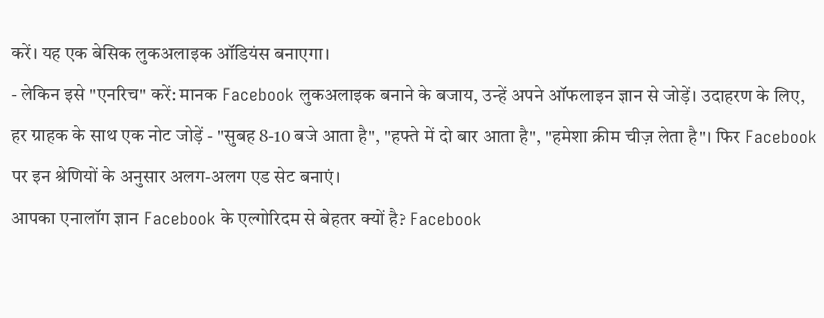करें। यह एक बेसिक लुकअलाइक ऑडियंस बनाएगा।
- लेकिन इसे "एनरिच" करें: मानक Facebook लुकअलाइक बनाने के बजाय, उन्हें अपने ऑफलाइन ज्ञान से जोड़ें। उदाहरण के लिए, हर ग्राहक के साथ एक नोट जोड़ें - "सुबह 8-10 बजे आता है", "हफ्ते में दो बार आता है", "हमेशा क्रीम चीज़ लेता है"। फिर Facebook पर इन श्रेणियों के अनुसार अलग-अलग एड सेट बनाएं।
आपका एनालॉग ज्ञान Facebook के एल्गोरिदम से बेहतर क्यों है? Facebook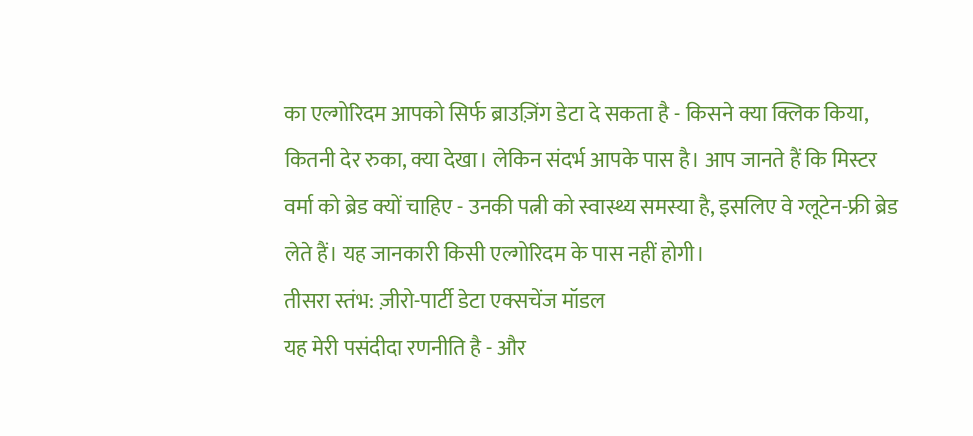का एल्गोरिदम आपको सिर्फ ब्राउज़िंग डेटा दे सकता है - किसने क्या क्लिक किया, कितनी देर रुका, क्या देखा। लेकिन संदर्भ आपके पास है। आप जानते हैं कि मिस्टर वर्मा को ब्रेड क्यों चाहिए - उनकी पत्नी को स्वास्थ्य समस्या है, इसलिए वे ग्लूटेन-फ्री ब्रेड लेते हैं। यह जानकारी किसी एल्गोरिदम के पास नहीं होगी।
तीसरा स्तंभ: ज़ीरो-पार्टी डेटा एक्सचेंज मॉडल
यह मेरी पसंदीदा रणनीति है - और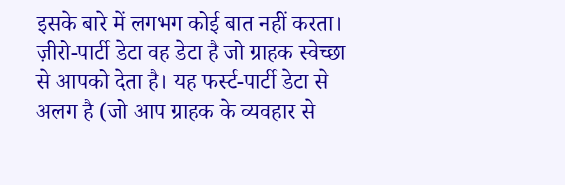इसके बारे में लगभग कोई बात नहीं करता। ज़ीरो-पार्टी डेटा वह डेटा है जो ग्राहक स्वेच्छा से आपको देता है। यह फर्स्ट-पार्टी डेटा से अलग है (जो आप ग्राहक के व्यवहार से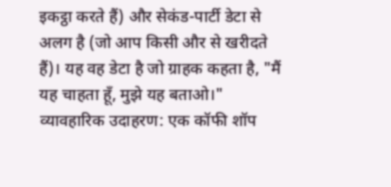इकट्ठा करते हैं) और सेकंड-पार्टी डेटा से अलग है (जो आप किसी और से खरीदते हैं)। यह वह डेटा है जो ग्राहक कहता है, "मैं यह चाहता हूँ, मुझे यह बताओ।"
व्यावहारिक उदाहरण: एक कॉफी शॉप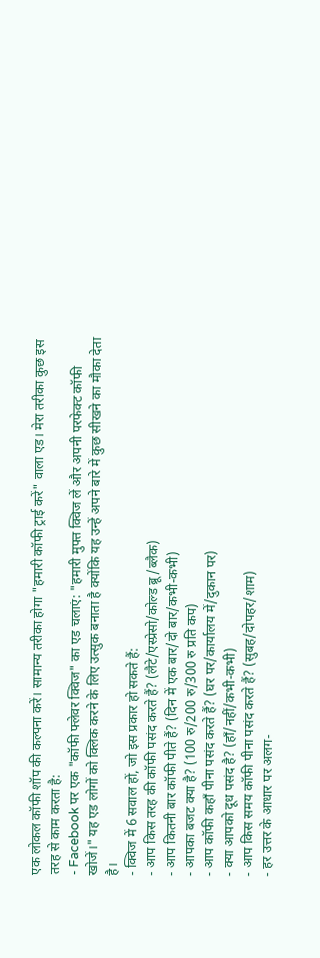एक लोकल कॉफी शॉप की कल्पना करें। सामान्य तरीका होगा "हमारी कॉफी ट्राई करें" वाला एड। मेरा तरीका कुछ इस तरह से काम करता है:
- Facebook पर एक "कॉफी फ्लेवर क्विज" का एड चलाएं: "हमारी मुफ्त क्विज लें और अपनी परफेक्ट कॉफी खोजें।" यह एड लोगों को क्लिक करने के लिए उत्सुक बनाता है क्योंकि यह उन्हें अपने बारे में कुछ सीखने का मौका देता है।
- क्विज में 6 सवाल हों, जो इस प्रकार हो सकते हैं:
- आप किस तरह की कॉफी पसंद करते हैं? (लैटे/एस्प्रेसो/कोल्ड ब्रू/ब्लैक)
- आप कितनी बार कॉफी पीते हैं? (दिन में एक बार/दो बार/कभी-कभी)
- आपका बजट क्या है? (100 रु/200 रु/300 रु प्रति कप)
- आप कॉफी कहाँ पीना पसंद करते हैं? (घर पर/कार्यालय में/दुकान पर)
- क्या आपको दूध पसंद है? (हाँ/नहीं/कभी-कभी)
- आप किस समय कॉफी पीना पसंद करते हैं? (सुबह/दोपहर/शाम)
- हर उत्तर के आधार पर अलग-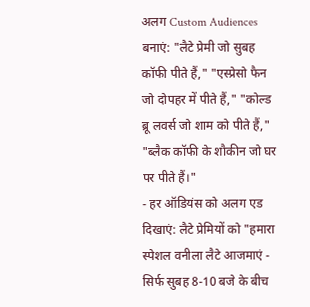अलग Custom Audiences बनाएं: "लैटे प्रेमी जो सुबह कॉफी पीते हैं," "एस्प्रेसो फैन जो दोपहर में पीते हैं," "कोल्ड ब्रू लवर्स जो शाम को पीते हैं," "ब्लैक कॉफी के शौकीन जो घर पर पीते हैं।"
- हर ऑडियंस को अलग एड दिखाएं: लैटे प्रेमियों को "हमारा स्पेशल वनीला लैटे आजमाएं - सिर्फ सुबह 8-10 बजे के बीच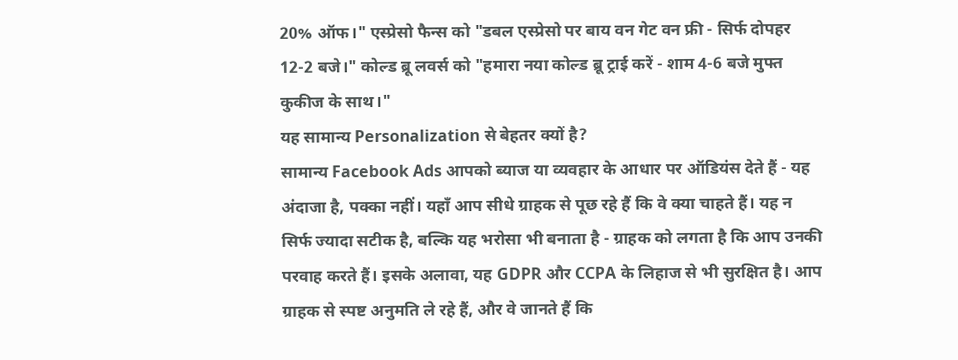20% ऑफ।" एस्प्रेसो फैन्स को "डबल एस्प्रेसो पर बाय वन गेट वन फ्री - सिर्फ दोपहर 12-2 बजे।" कोल्ड ब्रू लवर्स को "हमारा नया कोल्ड ब्रू ट्राई करें - शाम 4-6 बजे मुफ्त कुकीज के साथ।"
यह सामान्य Personalization से बेहतर क्यों है?
सामान्य Facebook Ads आपको ब्याज या व्यवहार के आधार पर ऑडियंस देते हैं - यह अंदाजा है, पक्का नहीं। यहाँ आप सीधे ग्राहक से पूछ रहे हैं कि वे क्या चाहते हैं। यह न सिर्फ ज्यादा सटीक है, बल्कि यह भरोसा भी बनाता है - ग्राहक को लगता है कि आप उनकी परवाह करते हैं। इसके अलावा, यह GDPR और CCPA के लिहाज से भी सुरक्षित है। आप ग्राहक से स्पष्ट अनुमति ले रहे हैं, और वे जानते हैं कि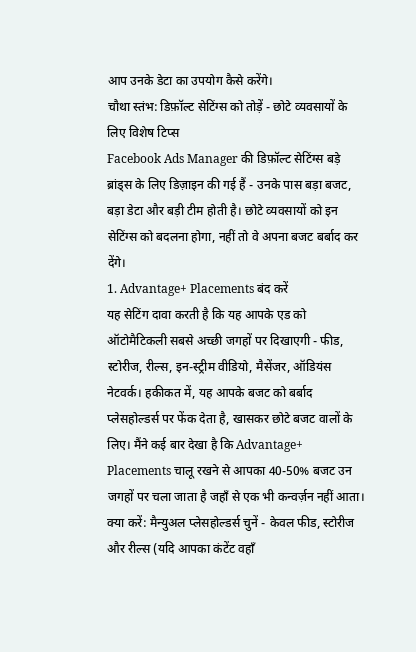आप उनके डेटा का उपयोग कैसे करेंगे।
चौथा स्तंभ: डिफ़ॉल्ट सेटिंग्स को तोड़ें - छोटे व्यवसायों के लिए विशेष टिप्स
Facebook Ads Manager की डिफ़ॉल्ट सेटिंग्स बड़े ब्रांड्स के लिए डिज़ाइन की गई हैं - उनके पास बड़ा बजट, बड़ा डेटा और बड़ी टीम होती है। छोटे व्यवसायों को इन सेटिंग्स को बदलना होगा, नहीं तो वे अपना बजट बर्बाद कर देंगे।
1. Advantage+ Placements बंद करें
यह सेटिंग दावा करती है कि यह आपके एड को ऑटोमैटिकली सबसे अच्छी जगहों पर दिखाएगी - फीड, स्टोरीज, रील्स, इन-स्ट्रीम वीडियो, मैसेंजर, ऑडियंस नेटवर्क। हकीकत में, यह आपके बजट को बर्बाद प्लेसहोल्डर्स पर फेंक देता है, खासकर छोटे बजट वालों के लिए। मैंने कई बार देखा है कि Advantage+ Placements चालू रखने से आपका 40-50% बजट उन जगहों पर चला जाता है जहाँ से एक भी कन्वर्ज़न नहीं आता।
क्या करें: मैन्युअल प्लेसहोल्डर्स चुनें - केवल फीड, स्टोरीज और रील्स (यदि आपका कंटेंट वहाँ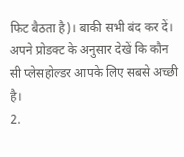फिट बैठता है)। बाकी सभी बंद कर दें। अपने प्रोडक्ट के अनुसार देखें कि कौन सी प्लेसहोल्डर आपके लिए सबसे अच्छी है।
2.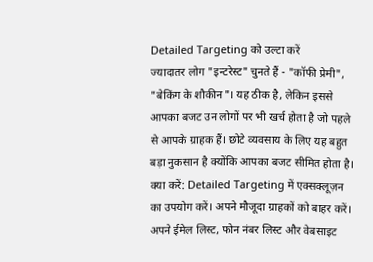Detailed Targeting को उल्टा करें
ज्यादातर लोग "इन्टरेस्ट" चुनते हैं - "कॉफी प्रेमी", "बेकिंग के शौकीन"। यह ठीक है, लेकिन इससे आपका बजट उन लोगों पर भी खर्च होता है जो पहले से आपके ग्राहक हैं। छोटे व्यवसाय के लिए यह बहुत बड़ा नुकसान है क्योंकि आपका बजट सीमित होता है।
क्या करें: Detailed Targeting में एक्सक्लूज़न का उपयोग करें। अपने मौजूदा ग्राहकों को बाहर करें। अपने ईमेल लिस्ट, फोन नंबर लिस्ट और वेबसाइट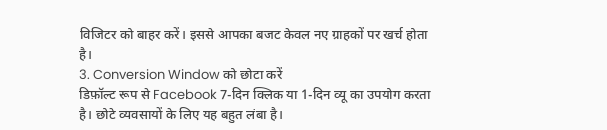विजिटर को बाहर करें। इससे आपका बजट केवल नए ग्राहकों पर खर्च होता है।
3. Conversion Window को छोटा करें
डिफ़ॉल्ट रूप से Facebook 7-दिन क्लिक या 1-दिन व्यू का उपयोग करता है। छोटे व्यवसायों के लिए यह बहुत लंबा है।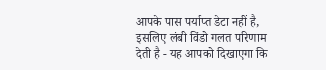आपके पास पर्याप्त डेटा नहीं है, इसलिए लंबी विंडो गलत परिणाम देती है - यह आपको दिखाएगा कि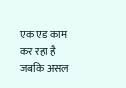एक एड काम कर रहा है जबकि असल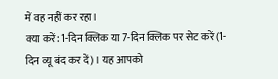में वह नहीं कर रहा।
क्या करें: 1-दिन क्लिक या 7-दिन क्लिक पर सेट करें (1-दिन व्यू बंद कर दें)। यह आपको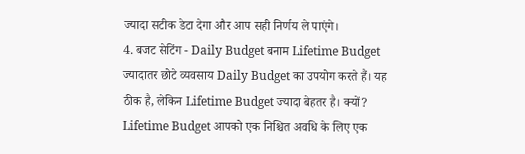ज्यादा सटीक डेटा देगा और आप सही निर्णय ले पाएंगे।
4. बजट सेटिंग - Daily Budget बनाम Lifetime Budget
ज्यादातर छोटे व्यवसाय Daily Budget का उपयोग करते हैं। यह ठीक है, लेकिन Lifetime Budget ज्यादा बेहतर है। क्यों? Lifetime Budget आपको एक निश्चित अवधि के लिए एक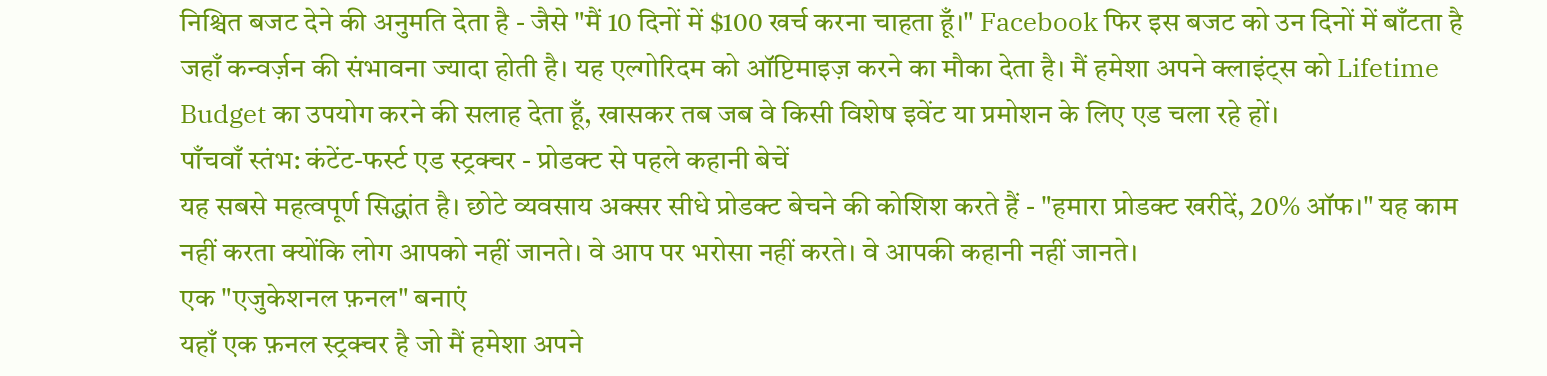निश्चित बजट देने की अनुमति देता है - जैसे "मैं 10 दिनों में $100 खर्च करना चाहता हूँ।" Facebook फिर इस बजट को उन दिनों में बाँटता है जहाँ कन्वर्ज़न की संभावना ज्यादा होती है। यह एल्गोरिदम को ऑप्टिमाइज़ करने का मौका देता है। मैं हमेशा अपने क्लाइंट्स को Lifetime Budget का उपयोग करने की सलाह देता हूँ, खासकर तब जब वे किसी विशेष इवेंट या प्रमोशन के लिए एड चला रहे हों।
पाँचवाँ स्तंभ: कंटेंट-फर्स्ट एड स्ट्रक्चर - प्रोडक्ट से पहले कहानी बेचें
यह सबसे महत्वपूर्ण सिद्धांत है। छोटे व्यवसाय अक्सर सीधे प्रोडक्ट बेचने की कोशिश करते हैं - "हमारा प्रोडक्ट खरीदें, 20% ऑफ।" यह काम नहीं करता क्योंकि लोग आपको नहीं जानते। वे आप पर भरोसा नहीं करते। वे आपकी कहानी नहीं जानते।
एक "एजुकेशनल फ़नल" बनाएं
यहाँ एक फ़नल स्ट्रक्चर है जो मैं हमेशा अपने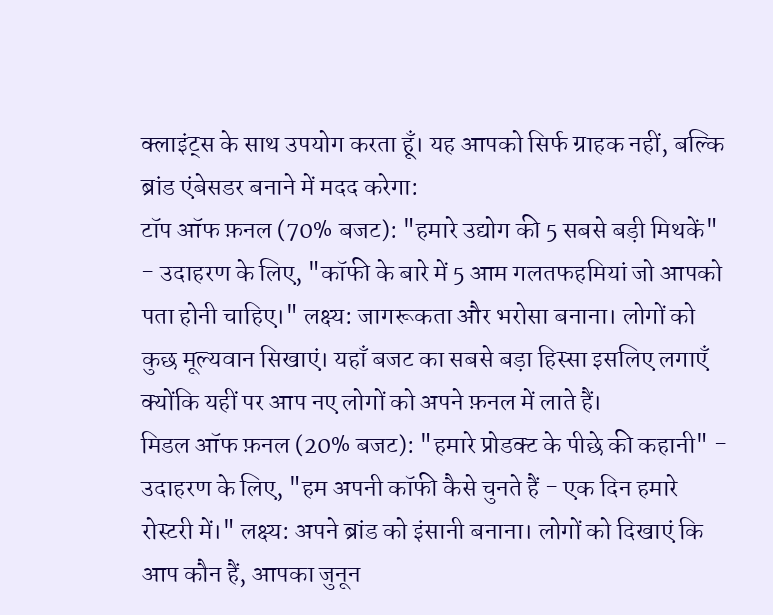क्लाइंट्स के साथ उपयोग करता हूँ। यह आपको सिर्फ ग्राहक नहीं, बल्कि ब्रांड एंबेसडर बनाने में मदद करेगा:
टॉप ऑफ फ़नल (70% बजट): "हमारे उद्योग की 5 सबसे बड़ी मिथकें" - उदाहरण के लिए, "कॉफी के बारे में 5 आम गलतफहमियां जो आपको पता होनी चाहिए।" लक्ष्य: जागरूकता और भरोसा बनाना। लोगों को कुछ मूल्यवान सिखाएं। यहाँ बजट का सबसे बड़ा हिस्सा इसलिए लगाएँ क्योंकि यहीं पर आप नए लोगों को अपने फ़नल में लाते हैं।
मिडल ऑफ फ़नल (20% बजट): "हमारे प्रोडक्ट के पीछे की कहानी" - उदाहरण के लिए, "हम अपनी कॉफी कैसे चुनते हैं - एक दिन हमारे रोस्टरी में।" लक्ष्य: अपने ब्रांड को इंसानी बनाना। लोगों को दिखाएं कि आप कौन हैं, आपका जुनून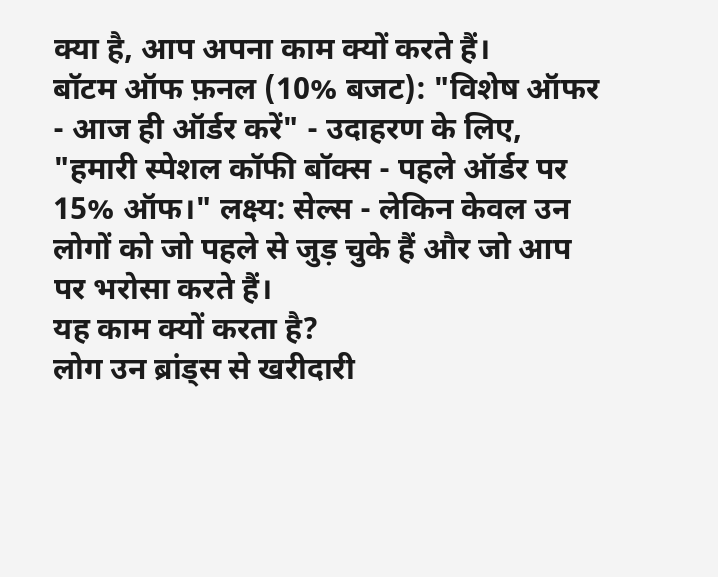क्या है, आप अपना काम क्यों करते हैं।
बॉटम ऑफ फ़नल (10% बजट): "विशेष ऑफर - आज ही ऑर्डर करें" - उदाहरण के लिए, "हमारी स्पेशल कॉफी बॉक्स - पहले ऑर्डर पर 15% ऑफ।" लक्ष्य: सेल्स - लेकिन केवल उन लोगों को जो पहले से जुड़ चुके हैं और जो आप पर भरोसा करते हैं।
यह काम क्यों करता है?
लोग उन ब्रांड्स से खरीदारी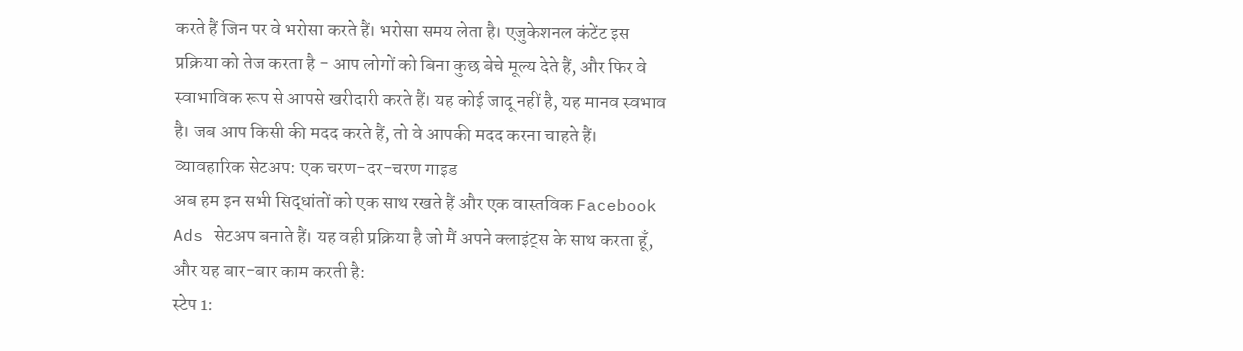करते हैं जिन पर वे भरोसा करते हैं। भरोसा समय लेता है। एजुकेशनल कंटेंट इस प्रक्रिया को तेज करता है - आप लोगों को बिना कुछ बेचे मूल्य देते हैं, और फिर वे स्वाभाविक रूप से आपसे खरीदारी करते हैं। यह कोई जादू नहीं है, यह मानव स्वभाव है। जब आप किसी की मदद करते हैं, तो वे आपकी मदद करना चाहते हैं।
व्यावहारिक सेटअप: एक चरण-दर-चरण गाइड
अब हम इन सभी सिद्धांतों को एक साथ रखते हैं और एक वास्तविक Facebook Ads सेटअप बनाते हैं। यह वही प्रक्रिया है जो मैं अपने क्लाइंट्स के साथ करता हूँ, और यह बार-बार काम करती है:
स्टेप 1: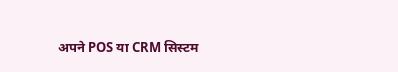अपने POS या CRM सिस्टम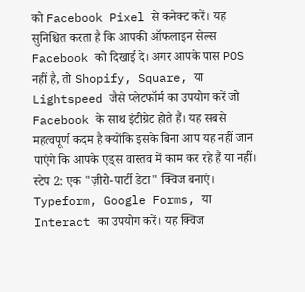को Facebook Pixel से कनेक्ट करें। यह सुनिश्चित करता है कि आपकी ऑफलाइन सेल्स Facebook को दिखाई दे। अगर आपके पास POS नहीं है, तो Shopify, Square, या Lightspeed जैसे प्लेटफॉर्म का उपयोग करें जो Facebook के साथ इंटीग्रेट होते हैं। यह सबसे महत्वपूर्ण कदम है क्योंकि इसके बिना आप यह नहीं जान पाएंगे कि आपके एड्स वास्तव में काम कर रहे हैं या नहीं।
स्टेप 2: एक "ज़ीरो-पार्टी डेटा" क्विज बनाएं। Typeform, Google Forms, या Interact का उपयोग करें। यह क्विज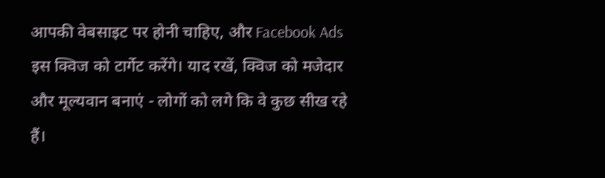आपकी वेबसाइट पर होनी चाहिए, और Facebook Ads इस क्विज को टार्गेट करेंगे। याद रखें, क्विज को मजेदार और मूल्यवान बनाएं - लोगों को लगे कि वे कुछ सीख रहे हैं।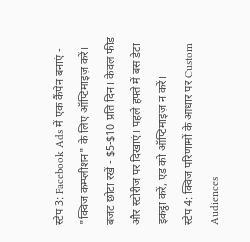स्टेप 3: Facebook Ads में एक कैंपेन बनाएं - "क्विज कम्प्लीशन" के लिए ऑप्टिमाइज़ करें। बजट छोटा रखें - $5-$10 प्रति दिन। केवल फीड और स्टोरीज पर दिखाएं। पहले हफ्ते में बस डेटा इकट्ठा करें, एड को ऑप्टिमाइज़ न करें।
स्टेप 4: क्विज परिणामों के आधार पर Custom Audiences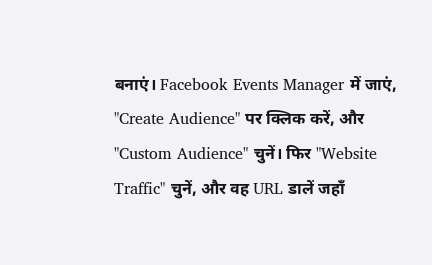बनाएं। Facebook Events Manager में जाएं, "Create Audience" पर क्लिक करें, और "Custom Audience" चुनें। फिर "Website Traffic" चुनें, और वह URL डालें जहाँ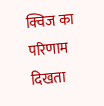क्विज का परिणाम दिखता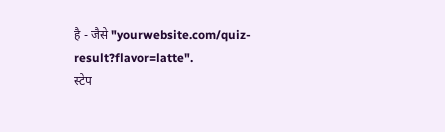है - जैसे "yourwebsite.com/quiz-result?flavor=latte".
स्टेप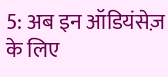5: अब इन ऑडियंसेज़ के लिए